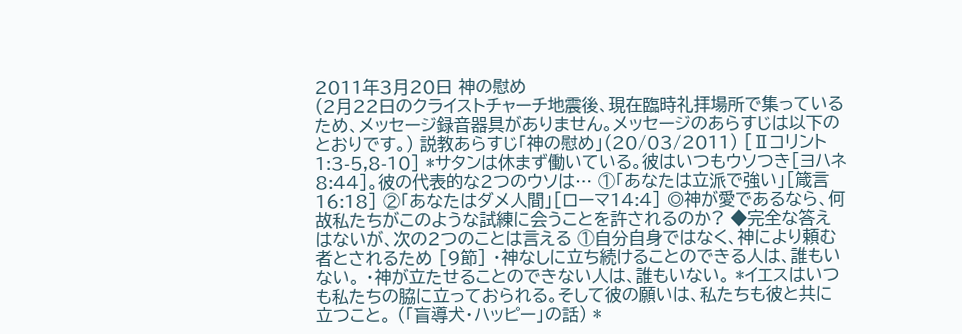2011年3月20日 神の慰め
(2月22日のクライストチャーチ地震後、現在臨時礼拝場所で集っているため、メッセージ録音器具がありません。メッセージのあらすじは以下のとおりです。) 説教あらすじ「神の慰め」(20/03/2011) [Ⅱコリント1:3-5,8-10] *サタンは休まず働いている。彼はいつもウソつき[ヨハネ8:44]。彼の代表的な2つのウソは… ①「あなたは立派で強い」[箴言16:18] ②「あなたはダメ人間」[ローマ14:4] ◎神が愛であるなら、何故私たちがこのような試練に会うことを許されるのか? ◆完全な答えはないが、次の2つのことは言える ①自分自身ではなく、神により頼む者とされるため [9節] ・神なしに立ち続けることのできる人は、誰もいない。 ・神が立たせることのできない人は、誰もいない。 *イエスはいつも私たちの脇に立っておられる。そして彼の願いは、私たちも彼と共に立つこと。 (「盲導犬・ハッピー」の話) *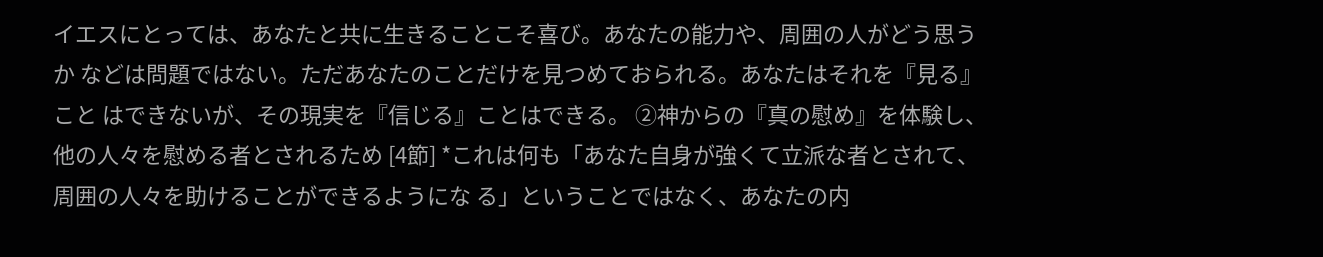イエスにとっては、あなたと共に生きることこそ喜び。あなたの能力や、周囲の人がどう思うか などは問題ではない。ただあなたのことだけを見つめておられる。あなたはそれを『見る』こと はできないが、その現実を『信じる』ことはできる。 ②神からの『真の慰め』を体験し、他の人々を慰める者とされるため [4節] *これは何も「あなた自身が強くて立派な者とされて、周囲の人々を助けることができるようにな る」ということではなく、あなたの内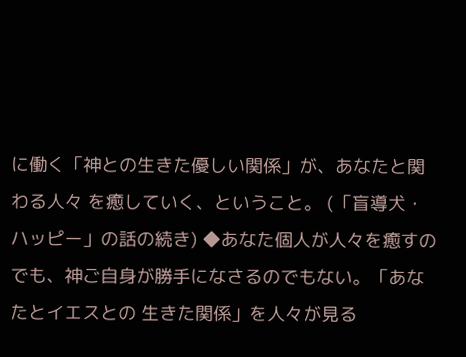に働く「神との生きた優しい関係」が、あなたと関わる人々 を癒していく、ということ。 (「盲導犬・ハッピー」の話の続き) ◆あなた個人が人々を癒すのでも、神ご自身が勝手になさるのでもない。「あなたとイエスとの 生きた関係」を人々が見る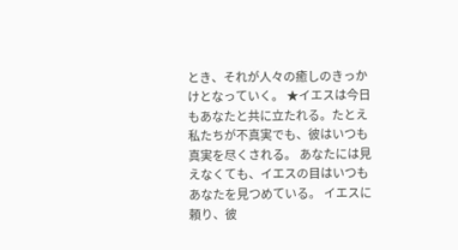とき、それが人々の癒しのきっかけとなっていく。 ★イエスは今日もあなたと共に立たれる。たとえ私たちが不真実でも、彼はいつも真実を尽くされる。 あなたには見えなくても、イエスの目はいつもあなたを見つめている。 イエスに頼り、彼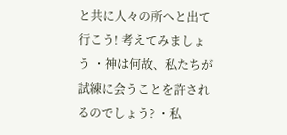と共に人々の所へと出て行こう! 考えてみましょう ・神は何故、私たちが試練に会うことを許されるのでしょう? ・私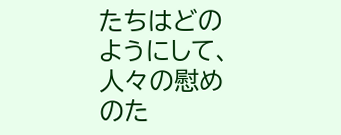たちはどのようにして、人々の慰めのた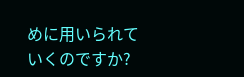めに用いられていくのですか?